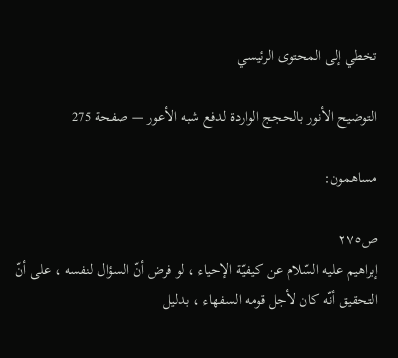تخطي إلى المحتوى الرئيسي

التوضيح الأنور بالحجج الواردة لدفع شبه الأعور — صفحة 275

مساهمون:

ص٢٧٥
إبراهيم عليه السّلام عن كيفيّة الإحياء ، لو فرض أنّ السؤال لنفسه ، على أنّ التحقيق أنّه كان لأجل قومه السفهاء ، بدليل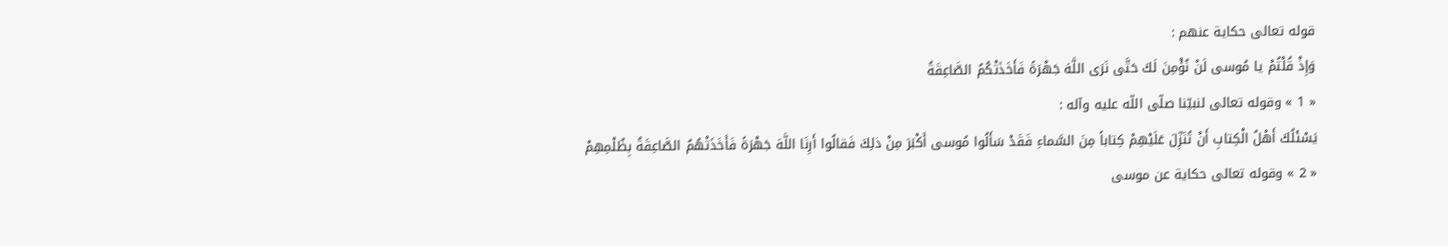قوله تعالى حكاية عنهم :
وَإِذْ قُلْتُمْ يا مُوسى لَنْ نُؤْمِنَ لَكَ حَتَّى نَرَى اللَّهَ جَهْرَةً فَأَخَذَتْكُمُ الصَّاعِقَةُ
« 1 » وقوله تعالى لنبيّنا صلّى اللّه عليه وآله :
يَسْئَلُكَ أَهْلُ الْكِتابِ أَنْ تُنَزِّلَ عَلَيْهِمْ كِتاباً مِنَ السَّماءِ فَقَدْ سَأَلُوا مُوسى أَكْبَرَ مِنْ ذلِكَ فَقالُوا أَرِنَا اللَّهَ جَهْرَةً فَأَخَذَتْهُمُ الصَّاعِقَةُ بِظُلْمِهِمْ
« 2 » وقوله تعالى حكاية عن موسى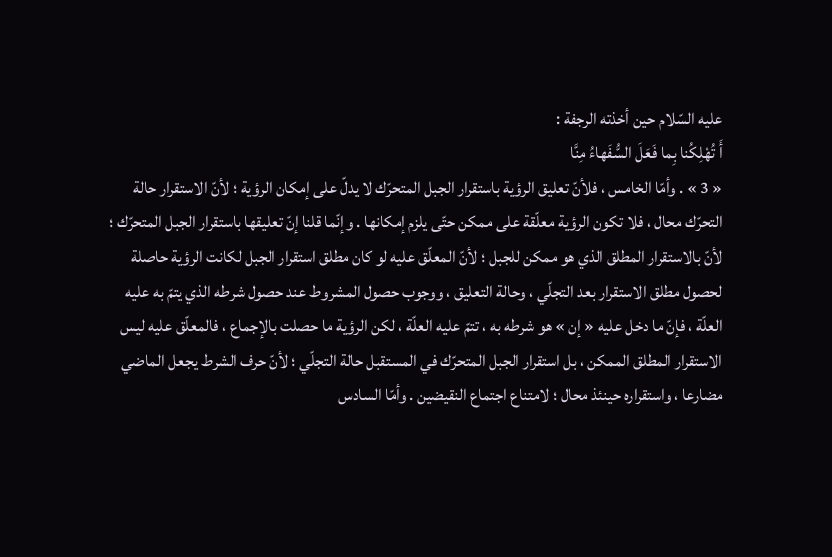عليه السّلام حين أخذته الرجفة :
أَ تُهْلِكُنا بِما فَعَلَ السُّفَهاءُ مِنَّا
« 3 » . وأمّا الخامس ، فلأنّ تعليق الرؤية باستقرار الجبل المتحرّك لا يدلّ على إمكان الرؤية ؛ لأنّ الاستقرار حالة التحرّك محال ، فلا تكون الرؤية معلّقة على ممكن حتّى يلزم إمكانها . وإنّما قلنا إنّ تعليقها باستقرار الجبل المتحرّك ؛ لأنّ بالاستقرار المطلق الذي هو ممكن للجبل ؛ لأنّ المعلّق عليه لو كان مطلق استقرار الجبل لكانت الرؤية حاصلة لحصول مطلق الاستقرار بعد التجلّي ، وحالة التعليق ، ووجوب حصول المشروط عند حصول شرطه الذي يتمّ به عليه العلّة ، فإنّ ما دخل عليه « إن » هو شرطه به ، تتمّ عليه العلّة ، لكن الرؤية ما حصلت بالإجماع ، فالمعلّق عليه ليس الاستقرار المطلق الممكن ، بل استقرار الجبل المتحرّك في المستقبل حالة التجلّي ؛ لأنّ حرف الشرط يجعل الماضي مضارعا ، واستقراره حينئذ محال ؛ لامتناع اجتماع النقيضين . وأمّا السادس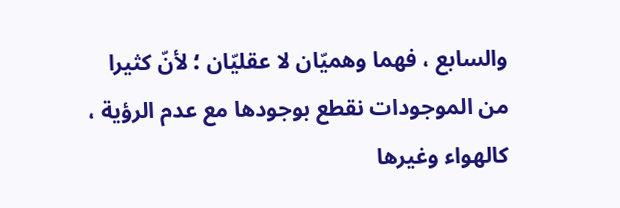والسابع ، فهما وهميّان لا عقليّان ؛ لأنّ كثيرا من الموجودات نقطع بوجودها مع عدم الرؤية ، كالهواء وغيرها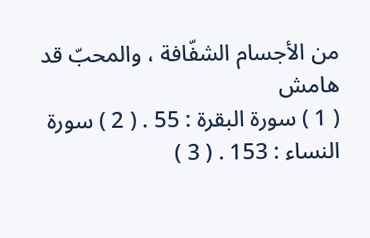من الأجسام الشفّافة ، والمحبّ قد
هامش
( 1 ) سورة البقرة : 55 . ( 2 ) سورة النساء : 153 . ( 3 )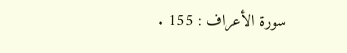سورة الأعراف : 155 .